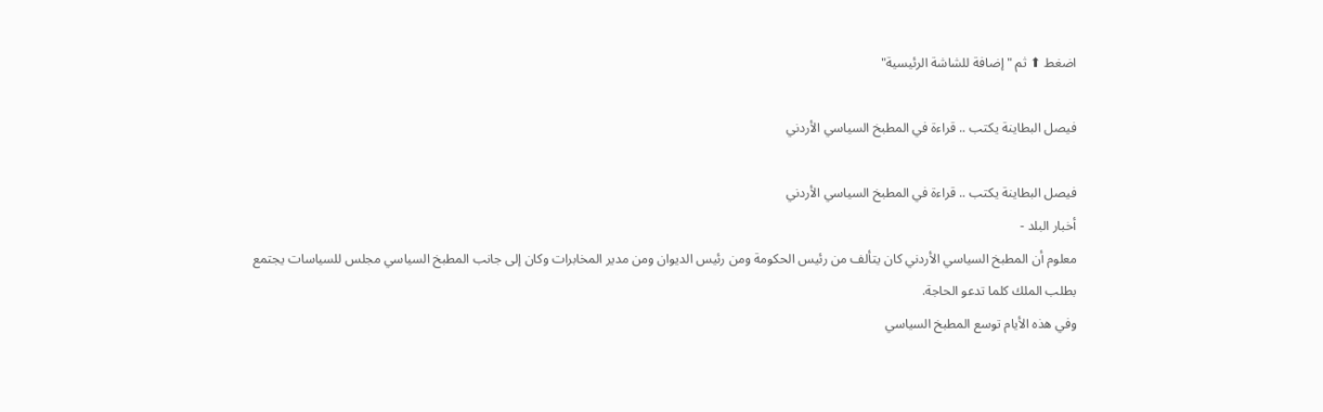اضغط ⬆ ثم "إضافة للشاشة الرئيسية"

فيصل البطاينة يكتب .. قراءة في المطبخ السياسي الأردني

فيصل البطاينة يكتب .. قراءة في المطبخ السياسي الأردني
أخبار البلد -
معلوم أن المطبخ السياسي الأردني كان يتألف من رئيس الحكومة ومن رئيس الديوان ومن مدير المخابرات وكان إلى جانب المطبخ السياسي مجلس للسياسات يجتمع بطلب الملك كلما تدعو الحاجة.
وفي هذه الأيام توسع المطبخ السياسي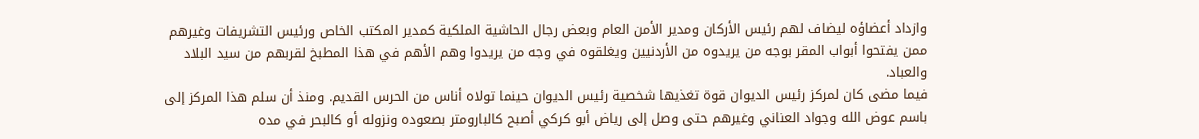وازداد أعضاؤه ليضاف لهم رئيس الأركان ومدير الأمن العام وبعض رجال الحاشية الملكية كمدير المكتب الخاص ورئيس التشريفات وغيرهم ممن يفتحوا أبواب المقر بوجه من يريدوه من الأردنيين ويغلقوه في وجه من يريدوا وهم الأهم في هذا المطبخ لقربهم من سيد البلاد والعباد.
فيما مضى كان لمركز رئيس الديوان قوة تغذيها شخصية رئيس الديوان حينما تولاه أناس من الحرس القديم. ومنذ أن سلم هذا المركز إلى باسم عوض الله وجواد العناني وغيرهم حتى وصل إلى رياض أبو كركي أصبح كالبارومتر بصعوده ونزوله أو كالبحر في مده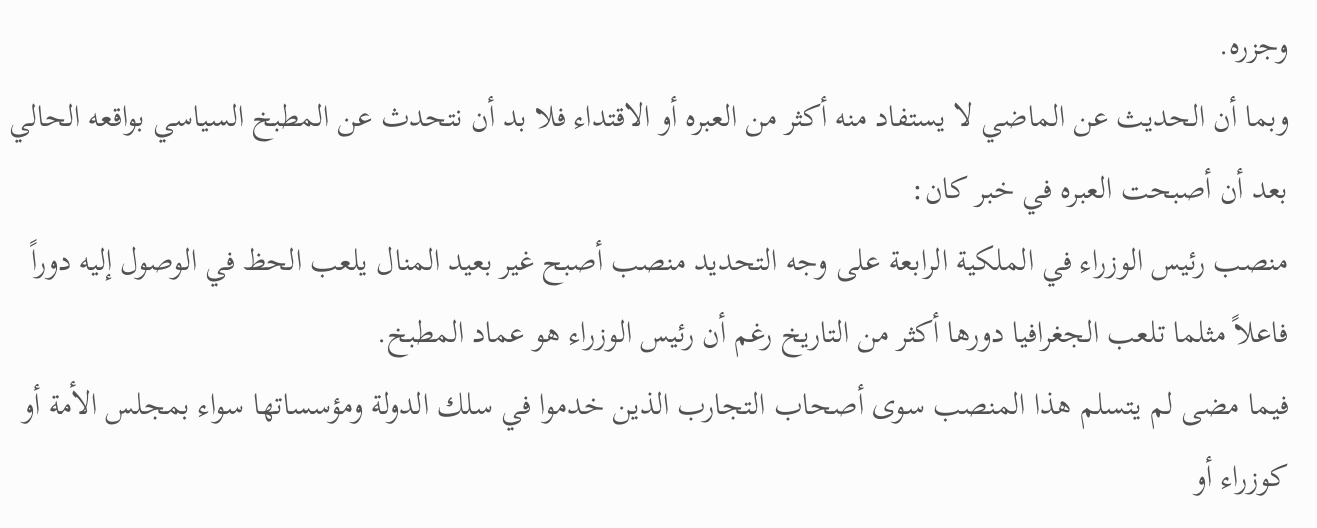وجزره.
وبما أن الحديث عن الماضي لا يستفاد منه أكثر من العبره أو الاقتداء فلا بد أن نتحدث عن المطبخ السياسي بواقعه الحالي بعد أن أصبحت العبره في خبر كان:
منصب رئيس الوزراء في الملكية الرابعة على وجه التحديد منصب أصبح غير بعيد المنال يلعب الحظ في الوصول إليه دوراً فاعلاً مثلما تلعب الجغرافيا دورها أكثر من التاريخ رغم أن رئيس الوزراء هو عماد المطبخ.
فيما مضى لم يتسلم هذا المنصب سوى أصحاب التجارب الذين خدموا في سلك الدولة ومؤسساتها سواء بمجلس الأمة أو كوزراء أو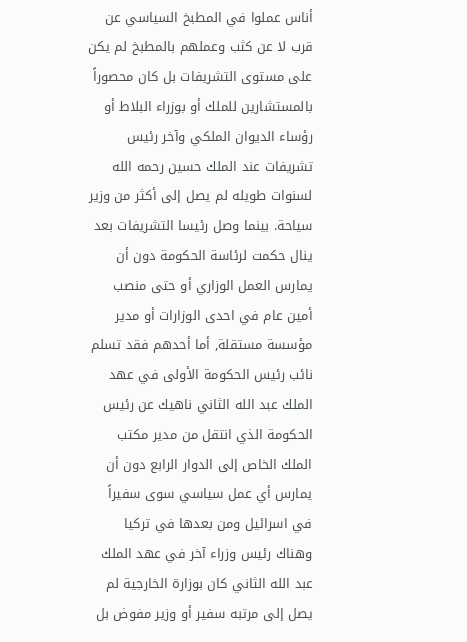أناس عملوا في المطبخ السياسي عن قرب لا عن كثب وعملهم بالمطبخ لم يكن على مستوى التشريفات بل كان محصوراً بالمستشارين للملك أو بوزراء البلاط أو رؤساء الديوان الملكي وآخر رئيس تشريفات عند الملك حسين رحمه الله لسنوات طويله لم يصل إلى أكثر من وزير سياحة. بينما وصل رئيسا التشريفات بعد ينال حكمت لرئاسة الحكومة دون أن يمارس العمل الوزاري أو حتى منصب أمين عام في احدى الوزارات أو مدير مؤسسة مستقلة, أما أحدهم فقد تسلم نائب رئيس الحكومة الأولى في عهد الملك عبد الله الثاني ناهيك عن رئيس الحكومة الذي انتقل من مدير مكتب الملك الخاص إلى الدوار الرابع دون أن يمارس أي عمل سياسي سوى سفيراً في اسرائيل ومن بعدها في تركيا وهناك رئيس وزراء آخر في عهد الملك عبد الله الثاني كان بوزارة الخارجية لم يصل إلى مرتبه سفير أو وزير مفوض بل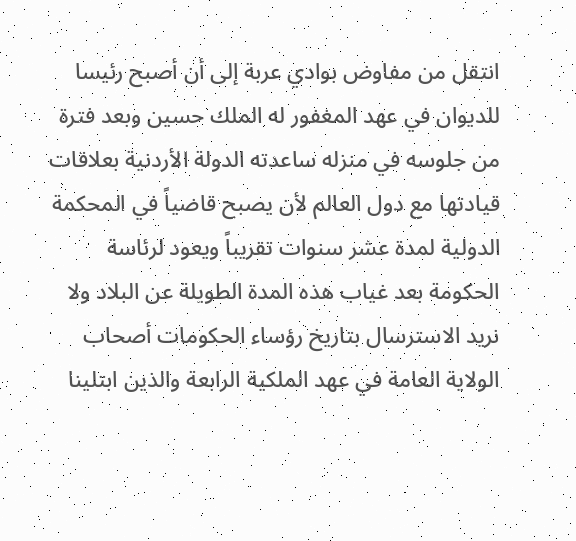انتقل من مفاوض بوادي عربة إلى أن أصبح رئيسا للديوان في عهد المغفور له الملك حسين وبعد فترة من جلوسه في منزله ساعدته الدولة الأردنية بعلاقات قيادتها مع دول العالم لأن يصبح قاضياً في المحكمة الدولية لمدة عشر سنوات تقريباً ويعود لرئاسة الحكومة بعد غياب هذه المدة الطويلة عن البلاد ولا نريد الاسترسال بتاريخ رؤساء الحكومات أصحاب الولاية العامة في عهد الملكية الرابعة والذين ابتلينا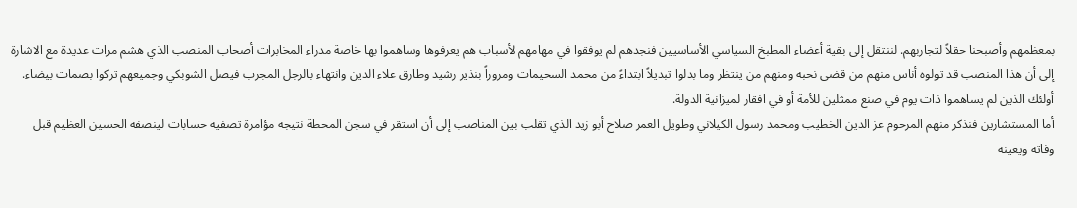بمعظمهم وأصبحنا حقلاً لتجاربهم. لننتقل إلى بقية أعضاء المطبخ السياسي الأساسيين فنجدهم لم يوفقوا في مهامهم لأسباب هم يعرفوها وساهموا بها خاصة مدراء المخابرات أصحاب المنصب الذي هشم مرات عديدة مع الاشارة إلى أن هذا المنصب قد تولوه أناس منهم من قضى نحبه ومنهم من ينتظر وما بدلوا تبديلاً ابتداءً من محمد السحيمات ومروراً بنذير رشيد وطارق علاء الدين وانتهاء بالرجل المجرب فيصل الشوبكي وجميعهم تركوا بصمات بيضاء. أولئك الذين لم يساهموا ذات يوم في صنع ممثلين للأمة أو في افقار لميزانية الدولة.
أما المستشارين فنذكر منهم المرحوم عز الدين الخطيب ومحمد رسول الكيلاني وطويل العمر صلاح أبو زيد الذي تقلب بين المناصب إلى أن استقر في سجن المحطة نتيجه مؤامرة تصفيه حسابات لينصفه الحسين العظيم قبل وفاته ويعينه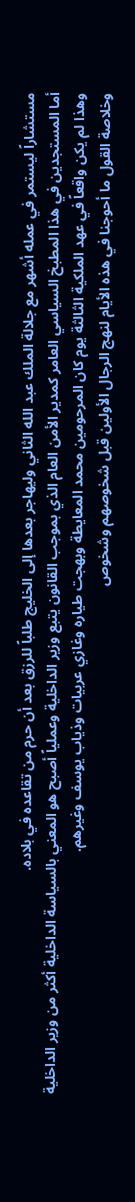مستشاراً ليستمر في عمله أشهر مع جلالة الملك عبد الله الثاني وليهاجر بعدها إلى الخليج طلباً للرزق بعد أن حرم من تقاعده في بلاده.
أما المستجدين في هذا المطبخ السياسي العامر كمدير الأمن العام الذي بموجب القانون يتبع وزير الداخلية وعملياً أصبح هو المعني بالسياسة الداخلية أكثر من وزير الداخلية وهذا لم يكن واقعاً في عهد الملكية الثالثة يوم كان المرحومين محمد المعايطة وبهجت طياره وغازي عربيات وذياب يوسف وغيرهم.
وخلاصة القول ما أحوجنا في هذه الأيام لنهج الرجال الأولين قبل شخوصهم وشخوص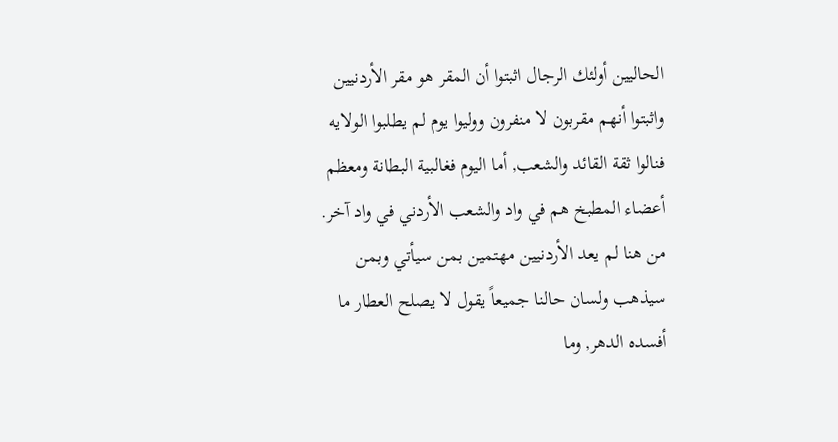الحاليين أولئك الرجال اثبتوا أن المقر هو مقر الأردنيين واثبتوا أنهم مقربون لا منفرون ووليوا يوم لم يطلبوا الولايه فنالوا ثقة القائد والشعب, أما اليوم فغالبية البطانة ومعظم أعضاء المطبخ هم في واد والشعب الأردني في واد آخر.
من هنا لم يعد الأردنيين مهتمين بمن سيأتي وبمن سيذهب ولسان حالنا جميعاً يقول لا يصلح العطار ما أفسده الدهر, وما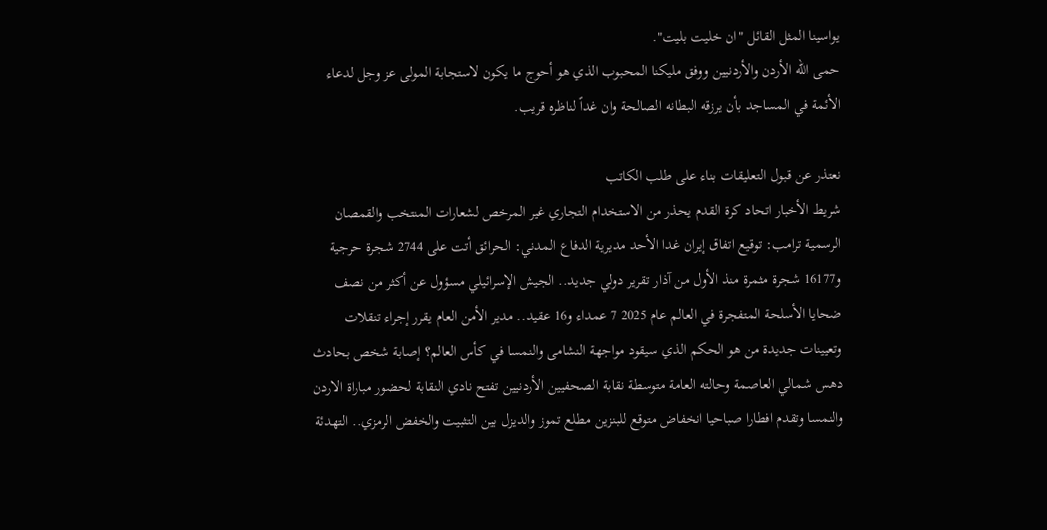يواسينا المثل القائل "ان خليت بليت".
حمى الله الأردن والأردنيين ووفق مليكنا المحبوب الذي هو أحوج ما يكون لاستجابة المولى عز وجل لدعاء الأئمة في المساجد بأن يرزقه البطانه الصالحة وان غداً لناظره قريب.

نعتذر عن قبول التعليقات بناء على طلب الكاتب
شريط الأخبار اتحاد كرة القدم يحذر من الاستخدام التجاري غير المرخص لشعارات المنتخب والقمصان الرسمية ترامب: توقيع اتفاق إيران غدا الأحد مديرية الدفاع المدني: الحرائق أتت على 2744 شجرة حرجية و16177 شجرة مثمرة منذ الأول من آذار تقرير دولي جديد.. الجيش الإسرائيلي مسؤول عن أكثر من نصف ضحايا الأسلحة المتفجرة في العالم عام 2025 7 عمداء و16 عقيد.. مدير الأمن العام يقرر إجراء تنقلات وتعيينات جديدة من هو الحكم الذي سيقود مواجهة النشامى والنمسا في كأس العالم؟ إصابة شخص بحادث دهس شمالي العاصمة وحالته العامة متوسطة نقابة الصحفيين الأردنيين تفتح نادي النقابة لحضور مباراة الاردن والنمسا وتقدم افطارا صباحيا انخفاض متوقع للبنزين مطلع تموز والديزل بين التثبيت والخفض الرمزي.. التهدئة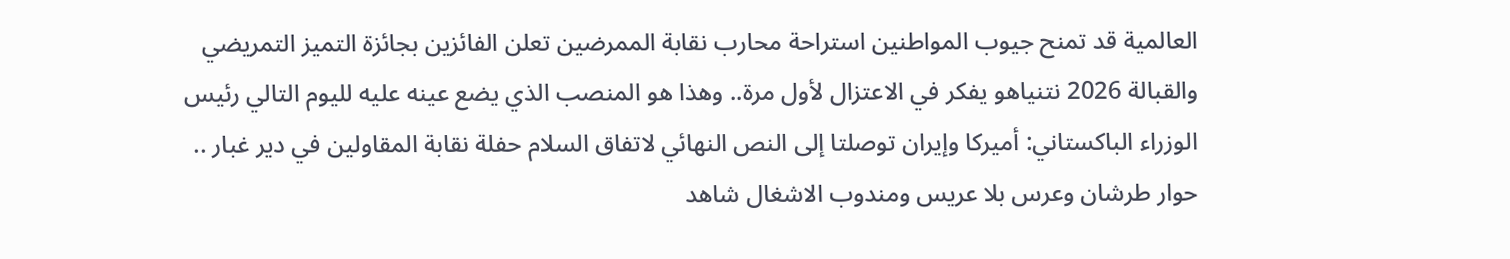العالمية قد تمنح جيوب المواطنين استراحة محارب نقابة الممرضين تعلن الفائزين بجائزة التميز التمريضي والقبالة 2026 نتنياهو يفكر في الاعتزال لأول مرة.. وهذا هو المنصب الذي يضع عينه عليه لليوم التالي رئيس الوزراء الباكستاني: أميركا وإيران توصلتا إلى النص النهائي لاتفاق السلام حفلة نقابة المقاولين في دير غبار .. حوار طرشان وعرس بلا عريس ومندوب الاشغال شاهد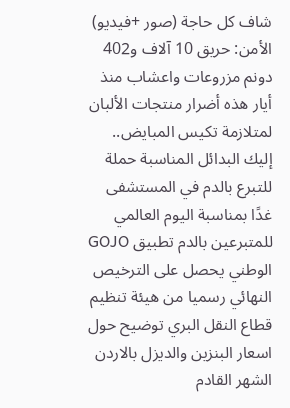شاف كل حاجة (صور +فيديو) الأمن: حريق 10 آلاف و402 دونم مزروعات واعشاب منذ أيار هذه أضرار منتجات الألبان لمتلازمة تكيس المبايض.. إليك البدائل المناسبة حملة للتبرع بالدم في المستشفى غدًا بمناسبة اليوم العالمي للمتبرعين بالدم تطبيق GOJO الوطني يحصل على الترخيص النهائي رسميا من هيئة تنظيم قطاع النقل البري توضيح حول اسعار البنزين والديزل بالاردن الشهر القادم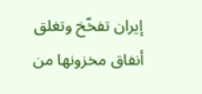إيران تفخّخ وتغلق أنفاق مخزونها من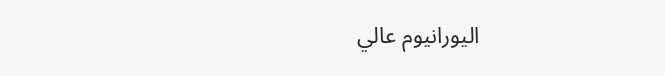اليورانيوم عالي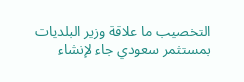التخصيب ما علاقة وزير البلديات بمستثمر سعودي جاء لإنشاء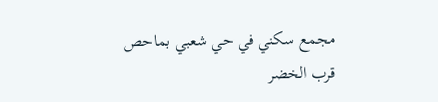مجمع سكني في حي شعبي بماحص قرب الخضر